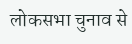लोकसभा चुनाव से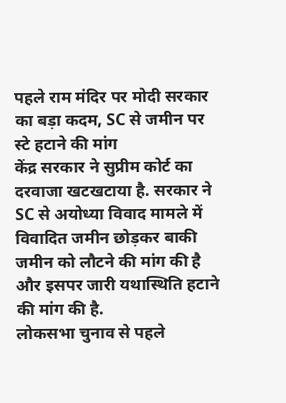पहले राम मंदिर पर मोदी सरकार का बड़ा कदम, SC से जमीन पर स्टे हटाने की मांग
केंद्र सरकार ने सुप्रीम कोर्ट का दरवाजा खटखटाया है. सरकार ने SC से अयोध्या विवाद मामले में विवादित जमीन छोड़कर बाकी जमीन को लौटने की मांग की है और इसपर जारी यथास्थिति हटाने की मांग की है.
लोकसभा चुनाव से पहले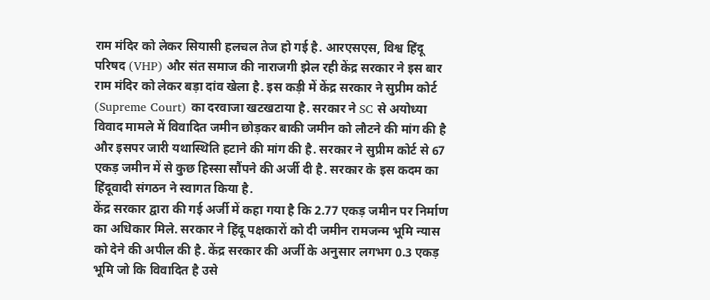राम मंदिर को लेकर सियासी हलचल तेज हो गई है. आरएसएस, विश्व हिंदू परिषद (VHP) और संत समाज की नाराजगी झेल रही केंद्र सरकार ने इस बार राम मंदिर को लेकर बड़ा दांव खेला है. इस कड़ी में केंद्र सरकार ने सुप्रीम कोर्ट (Supreme Court) का दरवाजा खटखटाया है. सरकार ने SC से अयोध्या विवाद मामले में विवादित जमीन छोड़कर बाकी जमीन को लौटने की मांग की है और इसपर जारी यथास्थिति हटाने की मांग की है. सरकार ने सुप्रीम कोर्ट से 67 एकड़ जमीन में से कुछ हिस्सा सौंपने की अर्जी दी है. सरकार के इस कदम का हिंदूवादी संगठन ने स्वागत किया है.
केंद्र सरकार द्वारा की गई अर्जी में कहा गया है कि 2.77 एकड़ जमीन पर निर्माण का अधिकार मिले. सरकार ने हिंदू पक्षकारों को दी जमीन रामजन्म भूमि न्यास को देने की अपील की है. केंद्र सरकार की अर्जी के अनुसार लगभग 0.3 एकड़ भूमि जो कि विवादित है उसे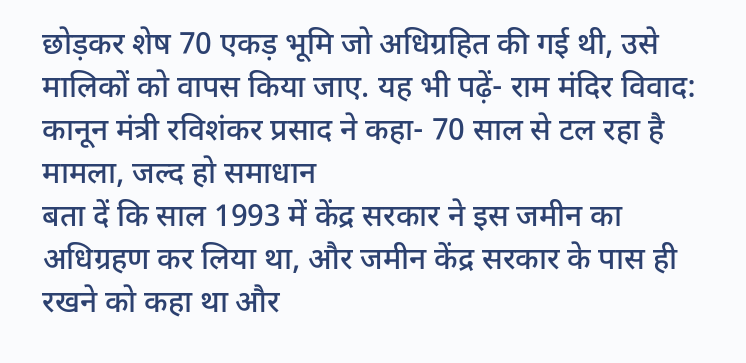छोड़कर शेष 70 एकड़ भूमि जो अधिग्रहित की गई थी, उसे मालिकों को वापस किया जाए. यह भी पढ़ें- राम मंदिर विवाद: कानून मंत्री रविशंकर प्रसाद ने कहा- 70 साल से टल रहा है मामला, जल्द हो समाधान
बता दें कि साल 1993 में केंद्र सरकार ने इस जमीन का अधिग्रहण कर लिया था, और जमीन केंद्र सरकार के पास ही रखने को कहा था और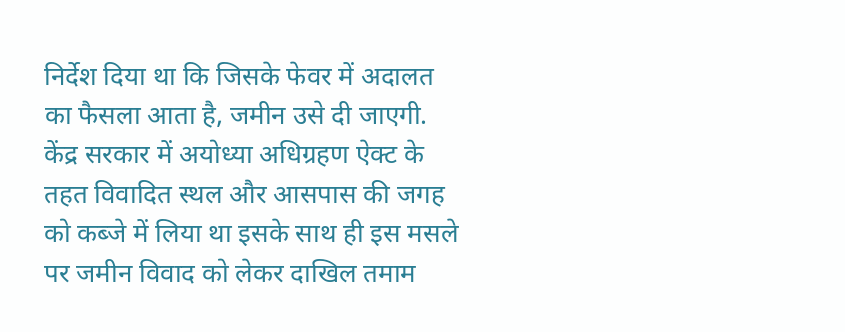निर्देश दिया था कि जिसके फेवर में अदालत का फैसला आता है, जमीन उसे दी जाएगी. केंद्र सरकार में अयोध्या अधिग्रहण ऐक्ट के तहत विवादित स्थल और आसपास की जगह को कब्जे में लिया था इसके साथ ही इस मसले पर जमीन विवाद को लेकर दाखिल तमाम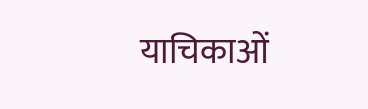याचिकाओं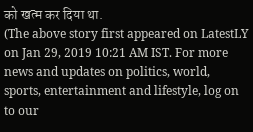को खत्म कर दिया था.
(The above story first appeared on LatestLY on Jan 29, 2019 10:21 AM IST. For more news and updates on politics, world, sports, entertainment and lifestyle, log on to our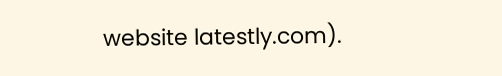website latestly.com).